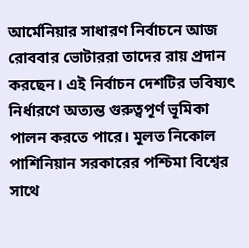আর্মেনিয়ার সাধারণ নির্বাচনে আজ রোববার ভোটাররা তাদের রায় প্রদান করছেন। এই নির্বাচন দেশটির ভবিষ্যৎ নির্ধারণে অত্যন্ত গুরুত্বপূর্ণ ভূমিকা পালন করতে পারে। মূলত নিকোল পাশিনিয়ান সরকারের পশ্চিমা বিশ্বের সাথে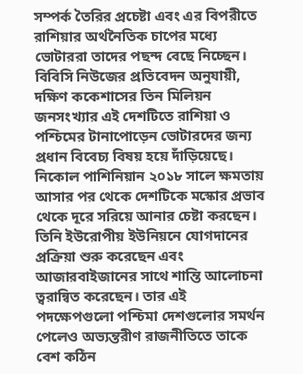সম্পর্ক তৈরির প্রচেষ্টা এবং এর বিপরীতে রাশিয়ার অর্থনৈতিক চাপের মধ্যে ভোটাররা তাদের পছন্দ বেছে নিচ্ছেন। বিবিসি নিউজের প্রতিবেদন অনুযায়ী, দক্ষিণ ককেশাসের তিন মিলিয়ন জনসংখ্যার এই দেশটিতে রাশিয়া ও পশ্চিমের টানাপোড়েন ভোটারদের জন্য প্রধান বিবেচ্য বিষয় হয়ে দাঁড়িয়েছে।
নিকোল পাশিনিয়ান ২০১৮ সালে ক্ষমতায় আসার পর থেকে দেশটিকে মস্কোর প্রভাব থেকে দূরে সরিয়ে আনার চেষ্টা করছেন। তিনি ইউরোপীয় ইউনিয়নে যোগদানের প্রক্রিয়া শুরু করেছেন এবং আজারবাইজানের সাথে শান্তি আলোচনা ত্বরান্বিত করেছেন। তার এই পদক্ষেপগুলো পশ্চিমা দেশগুলোর সমর্থন পেলেও অভ্যন্তরীণ রাজনীতিতে তাকে বেশ কঠিন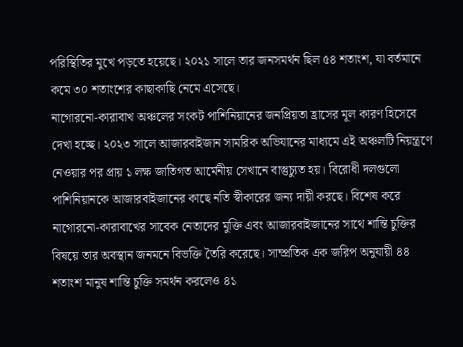পরিস্থিতির মুখে পড়তে হয়েছে। ২০২১ সালে তার জনসমর্থন ছিল ৫৪ শতাংশ, যা বর্তমানে কমে ৩০ শতাংশের কাছাকাছি নেমে এসেছে।
নাগোরনো-কারাবাখ অঞ্চলের সংকট পাশিনিয়ানের জনপ্রিয়তা হ্রাসের মূল কারণ হিসেবে দেখা হচ্ছে। ২০২৩ সালে আজারবাইজান সামরিক অভিযানের মাধ্যমে এই অঞ্চলটি নিয়ন্ত্রণে নেওয়ার পর প্রায় ১ লক্ষ জাতিগত আর্মেনীয় সেখানে বাস্তুচ্যুত হয়। বিরোধী দলগুলো পাশিনিয়ানকে আজারবাইজানের কাছে নতি স্বীকারের জন্য দায়ী করছে। বিশেষ করে নাগোরনো-কারাবাখের সাবেক নেতাদের মুক্তি এবং আজারবাইজানের সাথে শান্তি চুক্তির বিষয়ে তার অবস্থান জনমনে বিভক্তি তৈরি করেছে। সাম্প্রতিক এক জরিপ অনুযায়ী ৪৪ শতাংশ মানুষ শান্তি চুক্তি সমর্থন করলেও ৪১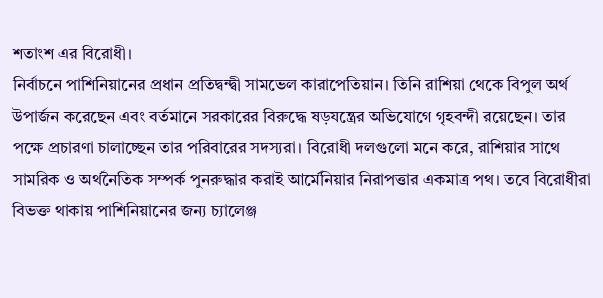শতাংশ এর বিরোধী।
নির্বাচনে পাশিনিয়ানের প্রধান প্রতিদ্বন্দ্বী সামভেল কারাপেতিয়ান। তিনি রাশিয়া থেকে বিপুল অর্থ উপার্জন করেছেন এবং বর্তমানে সরকারের বিরুদ্ধে ষড়যন্ত্রের অভিযোগে গৃহবন্দী রয়েছেন। তার পক্ষে প্রচারণা চালাচ্ছেন তার পরিবারের সদস্যরা। বিরোধী দলগুলো মনে করে, রাশিয়ার সাথে সামরিক ও অর্থনৈতিক সম্পর্ক পুনরুদ্ধার করাই আর্মেনিয়ার নিরাপত্তার একমাত্র পথ। তবে বিরোধীরা বিভক্ত থাকায় পাশিনিয়ানের জন্য চ্যালেঞ্জ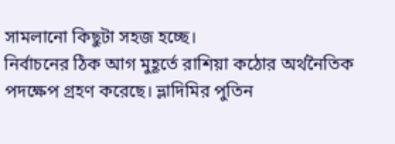সামলানো কিছুটা সহজ হচ্ছে।
নির্বাচনের ঠিক আগ মুহূর্তে রাশিয়া কঠোর অর্থনৈতিক পদক্ষেপ গ্রহণ করেছে। ভ্লাদিমির পুতিন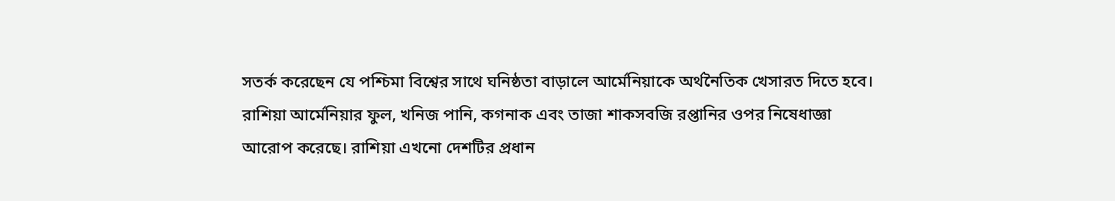সতর্ক করেছেন যে পশ্চিমা বিশ্বের সাথে ঘনিষ্ঠতা বাড়ালে আর্মেনিয়াকে অর্থনৈতিক খেসারত দিতে হবে। রাশিয়া আর্মেনিয়ার ফুল, খনিজ পানি, কগনাক এবং তাজা শাকসবজি রপ্তানির ওপর নিষেধাজ্ঞা আরোপ করেছে। রাশিয়া এখনো দেশটির প্রধান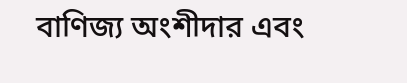বাণিজ্য অংশীদার এবং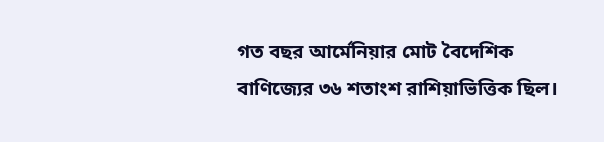গত বছর আর্মেনিয়ার মোট বৈদেশিক বাণিজ্যের ৩৬ শতাংশ রাশিয়াভিত্তিক ছিল।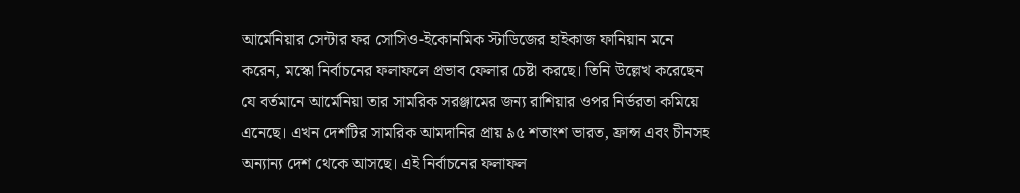আর্মেনিয়ার সেন্টার ফর সোসিও-ইকোনমিক স্টাডিজের হাইকাজ ফানিয়ান মনে করেন, মস্কো নির্বাচনের ফলাফলে প্রভাব ফেলার চেষ্টা করছে। তিনি উল্লেখ করেছেন যে বর্তমানে আর্মেনিয়া তার সামরিক সরঞ্জামের জন্য রাশিয়ার ওপর নির্ভরতা কমিয়ে এনেছে। এখন দেশটির সামরিক আমদানির প্রায় ৯৫ শতাংশ ভারত, ফ্রান্স এবং চীনসহ অন্যান্য দেশ থেকে আসছে। এই নির্বাচনের ফলাফল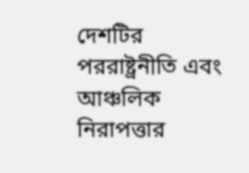দেশটির পররাষ্ট্রনীতি এবং আঞ্চলিক নিরাপত্তার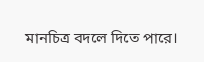মানচিত্র বদলে দিতে পারে।